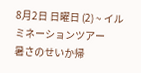8月2日 日曜日 (2) ~ イルミネーションツアー
暑さのせいか帰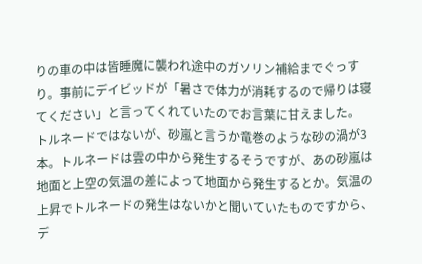りの車の中は皆睡魔に襲われ途中のガソリン補給までぐっすり。事前にデイビッドが「暑さで体力が消耗するので帰りは寝てください」と言ってくれていたのでお言葉に甘えました。
トルネードではないが、砂嵐と言うか竜巻のような砂の渦が3本。トルネードは雲の中から発生するそうですが、あの砂嵐は地面と上空の気温の差によって地面から発生するとか。気温の上昇でトルネードの発生はないかと聞いていたものですから、デ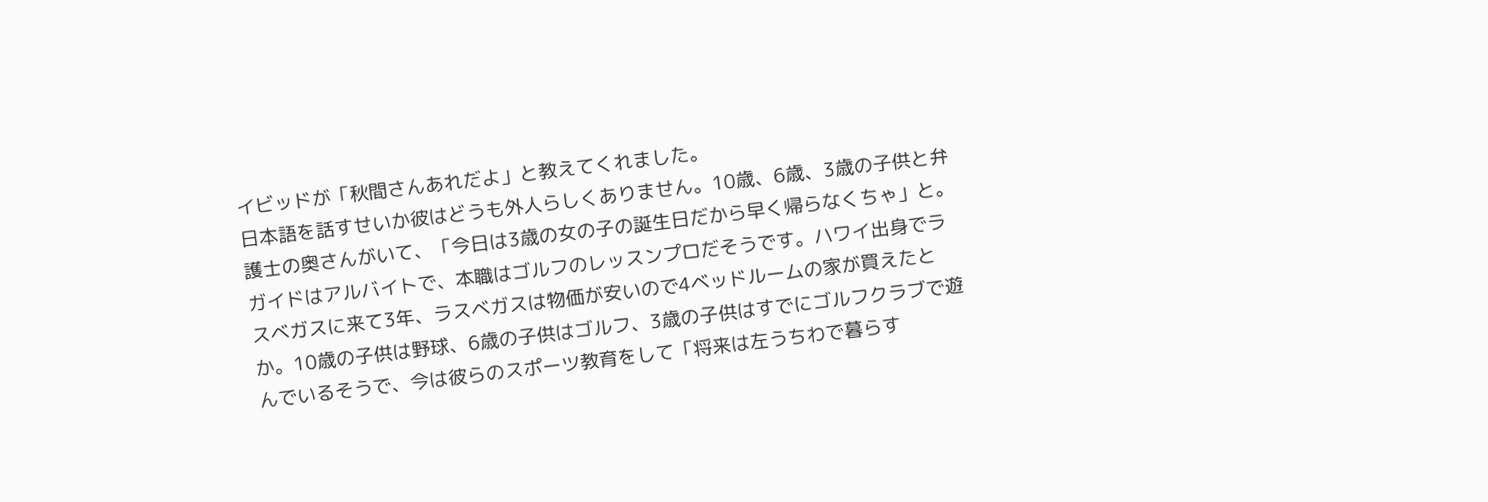イビッドが「秋間さんあれだよ」と教えてくれました。
日本語を話すせいか彼はどうも外人らしくありません。10歳、6歳、3歳の子供と弁護士の奥さんがいて、「今日は3歳の女の子の誕生日だから早く帰らなくちゃ」と。ガイドはアルバイトで、本職はゴルフのレッスンプロだそうです。ハワイ出身でラスベガスに来て3年、ラスベガスは物価が安いので4ベッドルームの家が買えたとか。10歳の子供は野球、6歳の子供はゴルフ、3歳の子供はすでにゴルフクラブで遊んでいるそうで、今は彼らのスポーツ教育をして「将来は左うちわで暮らす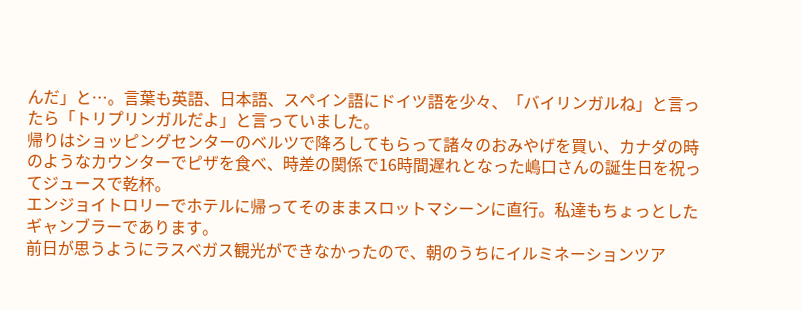んだ」と…。言葉も英語、日本語、スペイン語にドイツ語を少々、「バイリンガルね」と言ったら「トリプリンガルだよ」と言っていました。
帰りはショッピングセンターのベルツで降ろしてもらって諸々のおみやげを買い、カナダの時のようなカウンターでピザを食べ、時差の関係で16時間遅れとなった嶋口さんの誕生日を祝ってジュースで乾杯。
エンジョイトロリーでホテルに帰ってそのままスロットマシーンに直行。私達もちょっとしたギャンブラーであります。
前日が思うようにラスベガス観光ができなかったので、朝のうちにイルミネーションツア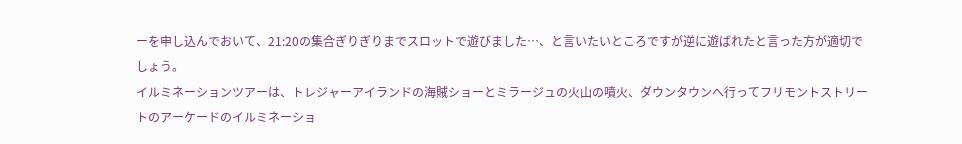ーを申し込んでおいて、21:20の集合ぎりぎりまでスロットで遊びました…、と言いたいところですが逆に遊ばれたと言った方が適切でしょう。
イルミネーションツアーは、トレジャーアイランドの海賊ショーとミラージュの火山の噴火、ダウンタウンへ行ってフリモントストリートのアーケードのイルミネーショ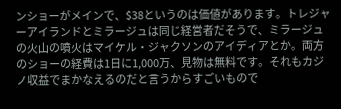ンショーがメインで、$38というのは価値があります。トレジャーアイランドとミラージュは同じ経営者だそうで、ミラージュの火山の噴火はマイケル・ジャクソンのアイディアとか。両方のショーの経費は1日に1,000万、見物は無料です。それもカジノ収益でまかなえるのだと言うからすごいもので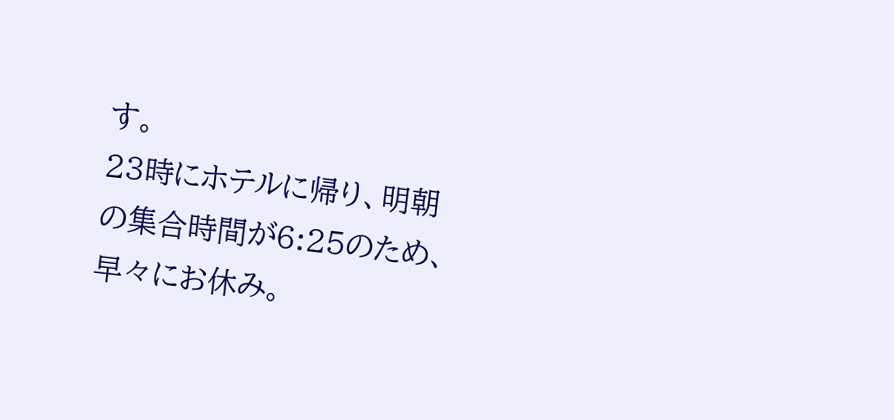す。
23時にホテルに帰り、明朝の集合時間が6:25のため、早々にお休み。